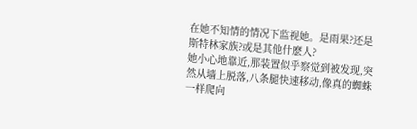在她不知情的情况下监视她。是雨果?还是斯特林家族?或是其他什麽人?
她小心地靠近,那装置似乎察觉到被发现,突然从墙上脱落,八条腿快速移动,像真的蜘蛛一样爬向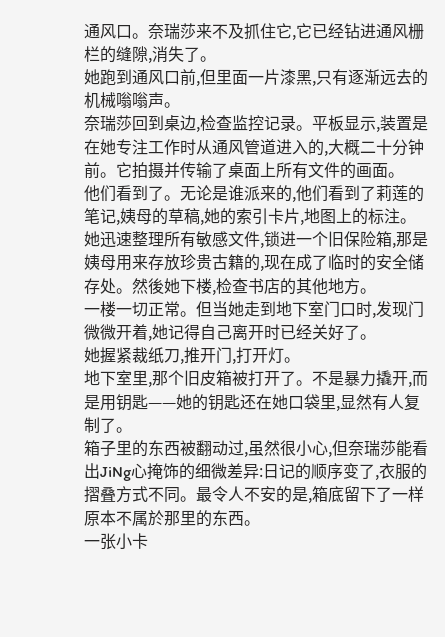通风口。奈瑞莎来不及抓住它,它已经钻进通风栅栏的缝隙,消失了。
她跑到通风口前,但里面一片漆黑,只有逐渐远去的机械嗡嗡声。
奈瑞莎回到桌边,检查监控记录。平板显示,装置是在她专注工作时从通风管道进入的,大概二十分钟前。它拍摄并传输了桌面上所有文件的画面。
他们看到了。无论是谁派来的,他们看到了莉莲的笔记,姨母的草稿,她的索引卡片,地图上的标注。
她迅速整理所有敏感文件,锁进一个旧保险箱,那是姨母用来存放珍贵古籍的,现在成了临时的安全储存处。然後她下楼,检查书店的其他地方。
一楼一切正常。但当她走到地下室门口时,发现门微微开着,她记得自己离开时已经关好了。
她握紧裁纸刀,推开门,打开灯。
地下室里,那个旧皮箱被打开了。不是暴力撬开,而是用钥匙——她的钥匙还在她口袋里,显然有人复制了。
箱子里的东西被翻动过,虽然很小心,但奈瑞莎能看出JiNg心掩饰的细微差异:日记的顺序变了,衣服的摺叠方式不同。最令人不安的是,箱底留下了一样原本不属於那里的东西。
一张小卡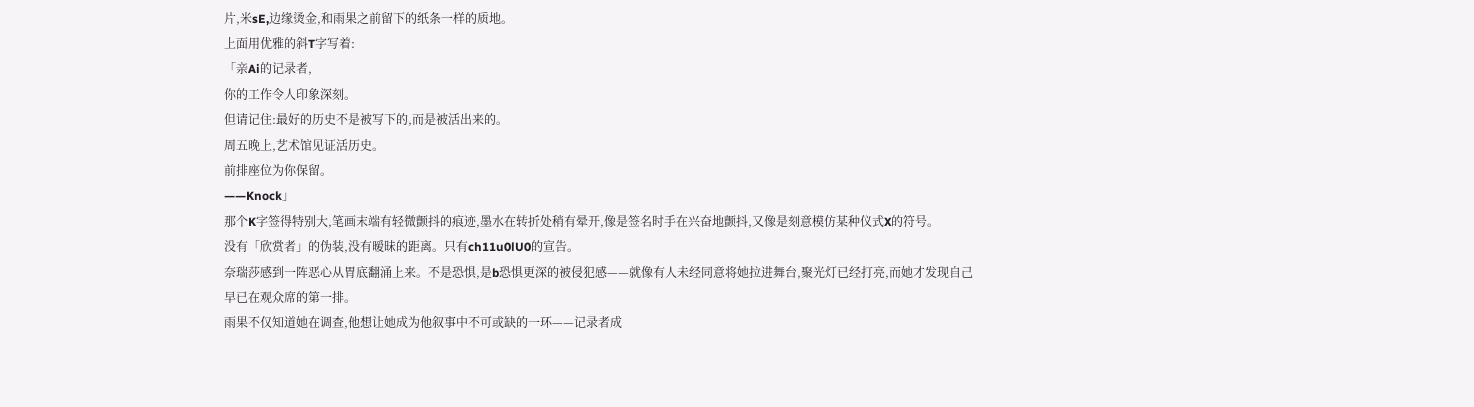片,米sE,边缘烫金,和雨果之前留下的纸条一样的质地。
上面用优雅的斜T字写着:
「亲Ai的记录者,
你的工作令人印象深刻。
但请记住:最好的历史不是被写下的,而是被活出来的。
周五晚上,艺术馆见证活历史。
前排座位为你保留。
——Knock」
那个K字签得特别大,笔画末端有轻微颤抖的痕迹,墨水在转折处稍有晕开,像是签名时手在兴奋地颤抖,又像是刻意模仿某种仪式X的符号。
没有「欣赏者」的伪装,没有暧昧的距离。只有ch11u0lU0的宣告。
奈瑞莎感到一阵恶心从胃底翻涌上来。不是恐惧,是b恐惧更深的被侵犯感——就像有人未经同意将她拉进舞台,聚光灯已经打亮,而她才发现自己早已在观众席的第一排。
雨果不仅知道她在调查,他想让她成为他叙事中不可或缺的一环——记录者成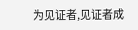为见证者,见证者成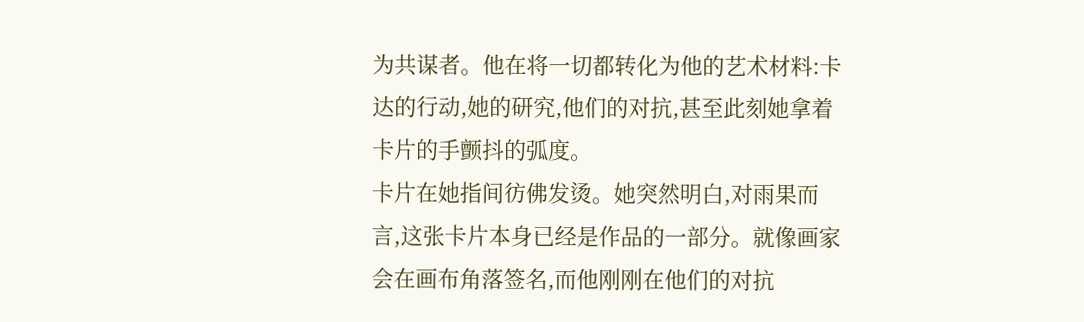为共谋者。他在将一切都转化为他的艺术材料:卡达的行动,她的研究,他们的对抗,甚至此刻她拿着卡片的手颤抖的弧度。
卡片在她指间彷佛发烫。她突然明白,对雨果而言,这张卡片本身已经是作品的一部分。就像画家会在画布角落签名,而他刚刚在他们的对抗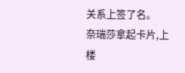关系上签了名。
奈瑞莎拿起卡片,上楼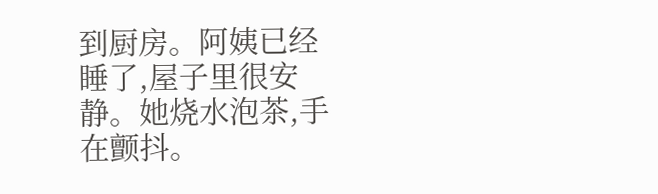到厨房。阿姨已经睡了,屋子里很安静。她烧水泡茶,手在颤抖。